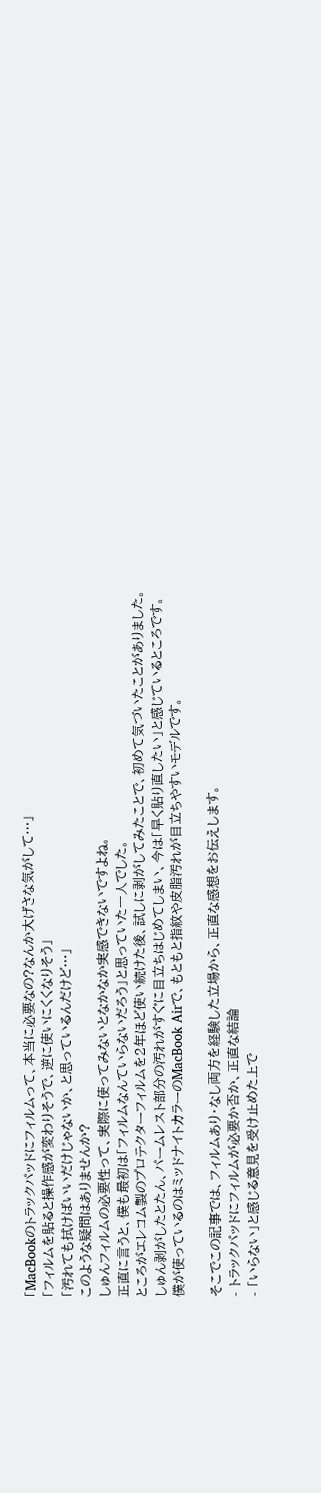「MacBookのトラックパッドにフィルムって、本当に必要なの?なんか大げさな気がして…」
「フィルムを貼ると操作感が変わりそうで、逆に使いにくくなりそう」
「汚れても拭けばいいだけじゃないか、と思っているんだけど…」
このような疑問はありませんか?
しゅんフィルムの必要性って、実際に使ってみないとなかなか実感できないですよね。
正直に言うと、僕も最初は「フィルムなんていらないだろう」と思っていた一人でした。
ところがエレコム製のプロテクターフィルムを2年ほど使い続けた後、試しに剥がしてみたことで、初めて気づいたことがありました。
しゅん剥がしたとたん、パームレスト部分の汚れがすぐに目立ちはじめてしまい、今は「早く貼り直したい」と感じているところです。
僕が使っているのはミッドナイトカラーのMacBook Airで、もともと指紋や皮脂汚れが目立ちやすいモデルです。

そこでこの記事では、フィルムあり・なし両方を経験した立場から、正直な感想をお伝えします。
- トラックパッドにフィルムが必要か否か、正直な結論
- 「いらない」と感じる意見を受け止めた上で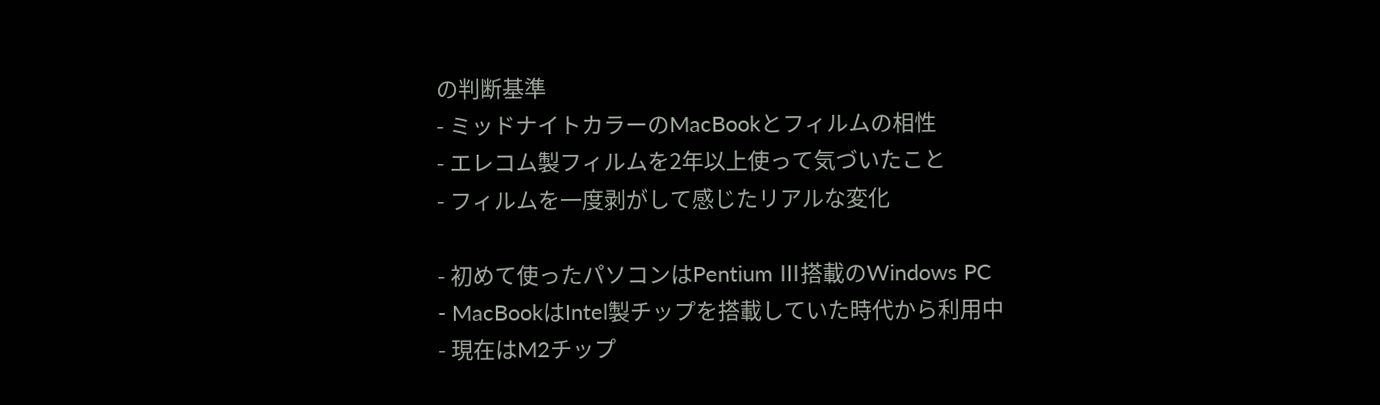の判断基準
- ミッドナイトカラーのMacBookとフィルムの相性
- エレコム製フィルムを2年以上使って気づいたこと
- フィルムを一度剥がして感じたリアルな変化

- 初めて使ったパソコンはPentium Ⅲ搭載のWindows PC
- MacBookはIntel製チップを搭載していた時代から利用中
- 現在はM2チップ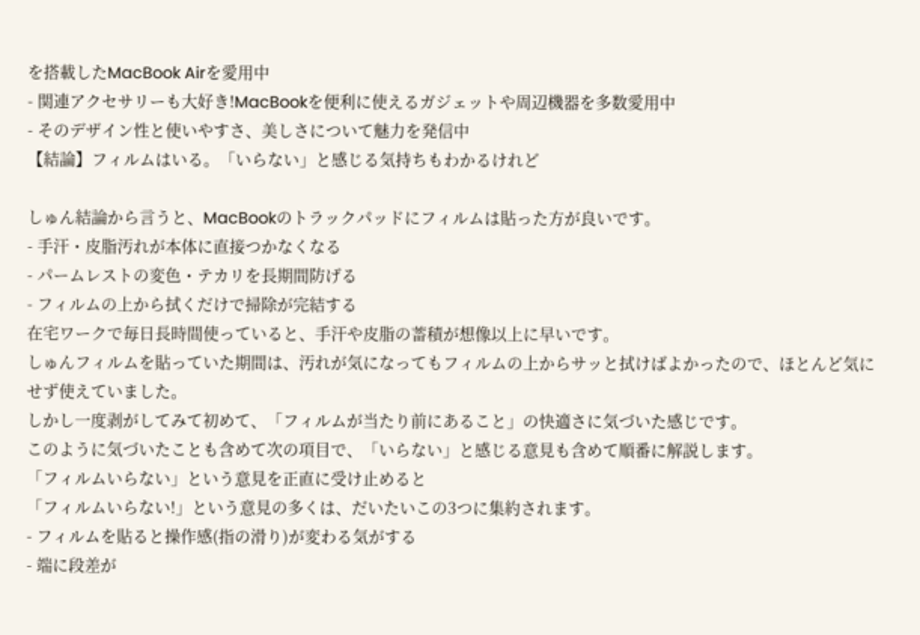を搭載したMacBook Airを愛用中
- 関連アクセサリーも大好き!MacBookを便利に使えるガジェットや周辺機器を多数愛用中
- そのデザイン性と使いやすさ、美しさについて魅力を発信中
【結論】フィルムはいる。「いらない」と感じる気持ちもわかるけれど

しゅん結論から言うと、MacBookのトラックパッドにフィルムは貼った方が良いです。
- 手汗・皮脂汚れが本体に直接つかなくなる
- パームレストの変色・テカリを長期間防げる
- フィルムの上から拭くだけで掃除が完結する
在宅ワークで毎日長時間使っていると、手汗や皮脂の蓄積が想像以上に早いです。
しゅんフィルムを貼っていた期間は、汚れが気になってもフィルムの上からサッと拭けばよかったので、ほとんど気にせず使えていました。
しかし一度剥がしてみて初めて、「フィルムが当たり前にあること」の快適さに気づいた感じです。
このように気づいたことも含めて次の項目で、「いらない」と感じる意見も含めて順番に解説します。
「フィルムいらない」という意見を正直に受け止めると
「フィルムいらない!」という意見の多くは、だいたいこの3つに集約されます。
- フィルムを貼ると操作感(指の滑り)が変わる気がする
- 端に段差が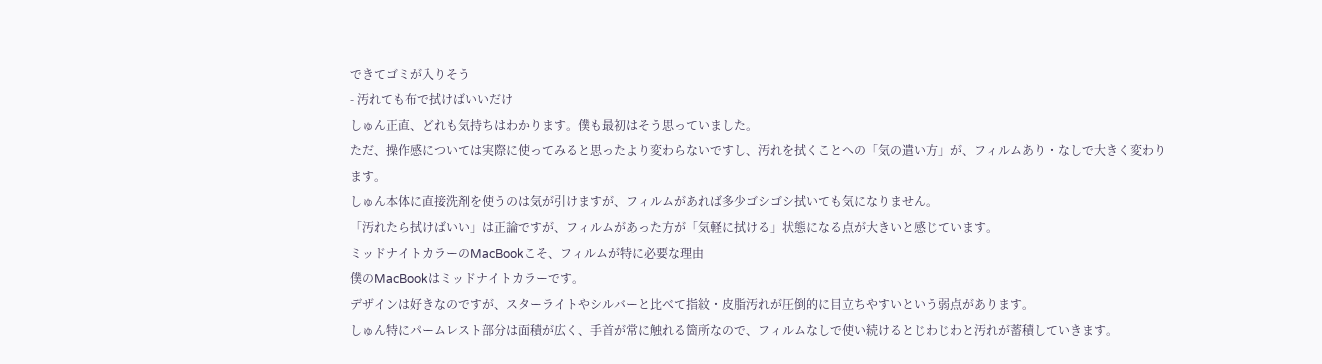できてゴミが入りそう
- 汚れても布で拭けばいいだけ
しゅん正直、どれも気持ちはわかります。僕も最初はそう思っていました。
ただ、操作感については実際に使ってみると思ったより変わらないですし、汚れを拭くことへの「気の遣い方」が、フィルムあり・なしで大きく変わります。
しゅん本体に直接洗剤を使うのは気が引けますが、フィルムがあれば多少ゴシゴシ拭いても気になりません。
「汚れたら拭けばいい」は正論ですが、フィルムがあった方が「気軽に拭ける」状態になる点が大きいと感じています。
ミッドナイトカラーのMacBookこそ、フィルムが特に必要な理由
僕のMacBookはミッドナイトカラーです。
デザインは好きなのですが、スターライトやシルバーと比べて指紋・皮脂汚れが圧倒的に目立ちやすいという弱点があります。
しゅん特にパームレスト部分は面積が広く、手首が常に触れる箇所なので、フィルムなしで使い続けるとじわじわと汚れが蓄積していきます。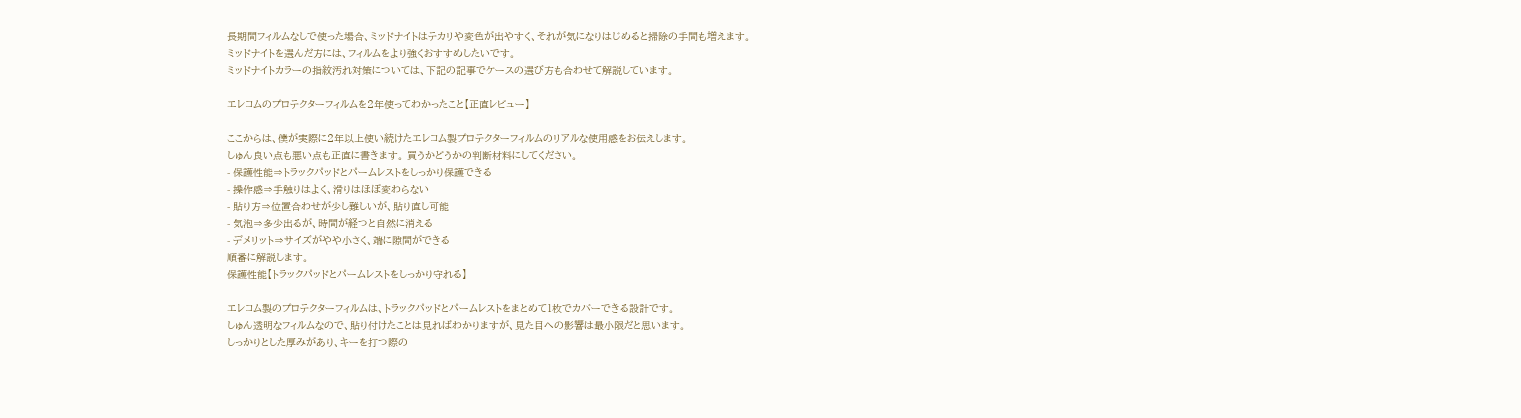長期間フィルムなしで使った場合、ミッドナイトはテカリや変色が出やすく、それが気になりはじめると掃除の手間も増えます。
ミッドナイトを選んだ方には、フィルムをより強くおすすめしたいです。
ミッドナイトカラーの指紋汚れ対策については、下記の記事でケースの選び方も合わせて解説しています。

エレコムのプロテクターフィルムを2年使ってわかったこと【正直レビュー】

ここからは、僕が実際に2年以上使い続けたエレコム製プロテクターフィルムのリアルな使用感をお伝えします。
しゅん良い点も悪い点も正直に書きます。 買うかどうかの判断材料にしてください。
- 保護性能⇒トラックパッドとパームレストをしっかり保護できる
- 操作感⇒手触りはよく、滑りはほぼ変わらない
- 貼り方⇒位置合わせが少し難しいが、貼り直し可能
- 気泡⇒多少出るが、時間が経つと自然に消える
- デメリット⇒サイズがやや小さく、端に隙間ができる
順番に解説します。
保護性能【トラックパッドとパームレストをしっかり守れる】

エレコム製のプロテクターフィルムは、トラックパッドとパームレストをまとめて1枚でカバーできる設計です。
しゅん透明なフィルムなので、貼り付けたことは見ればわかりますが、見た目への影響は最小限だと思います。
しっかりとした厚みがあり、キーを打つ際の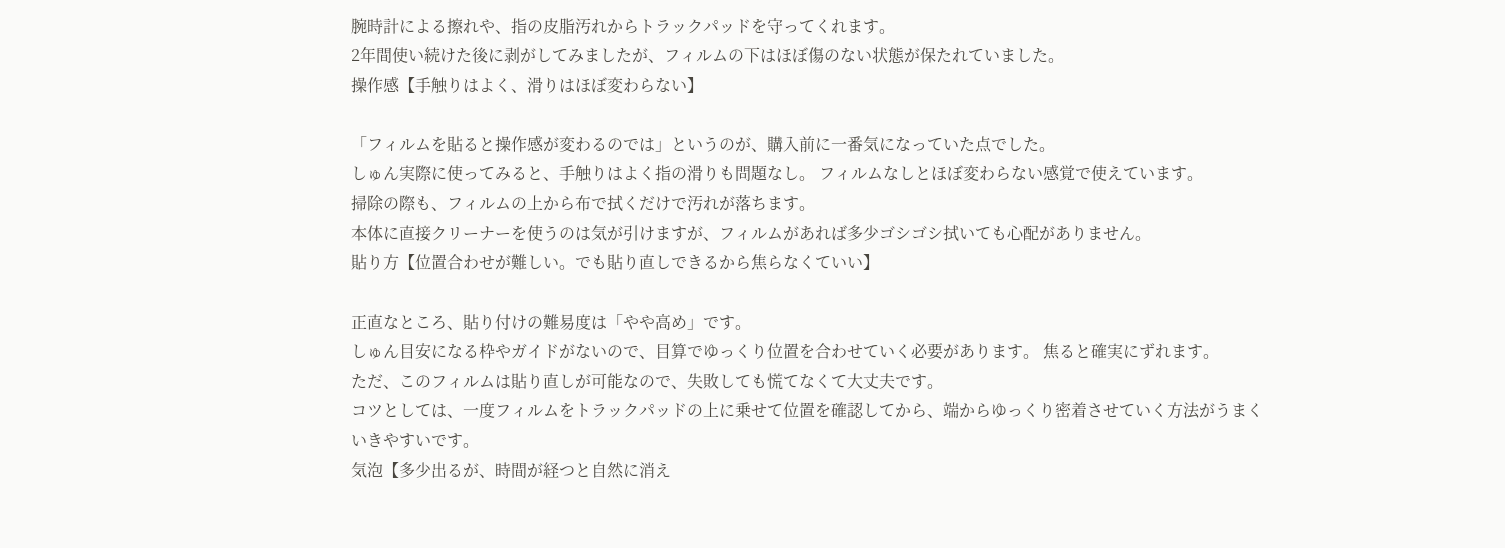腕時計による擦れや、指の皮脂汚れからトラックパッドを守ってくれます。
2年間使い続けた後に剥がしてみましたが、フィルムの下はほぼ傷のない状態が保たれていました。
操作感【手触りはよく、滑りはほぼ変わらない】

「フィルムを貼ると操作感が変わるのでは」というのが、購入前に一番気になっていた点でした。
しゅん実際に使ってみると、手触りはよく指の滑りも問題なし。 フィルムなしとほぼ変わらない感覚で使えています。
掃除の際も、フィルムの上から布で拭くだけで汚れが落ちます。
本体に直接クリーナーを使うのは気が引けますが、フィルムがあれば多少ゴシゴシ拭いても心配がありません。
貼り方【位置合わせが難しい。でも貼り直しできるから焦らなくていい】

正直なところ、貼り付けの難易度は「やや高め」です。
しゅん目安になる枠やガイドがないので、目算でゆっくり位置を合わせていく必要があります。 焦ると確実にずれます。
ただ、このフィルムは貼り直しが可能なので、失敗しても慌てなくて大丈夫です。
コツとしては、一度フィルムをトラックパッドの上に乗せて位置を確認してから、端からゆっくり密着させていく方法がうまくいきやすいです。
気泡【多少出るが、時間が経つと自然に消え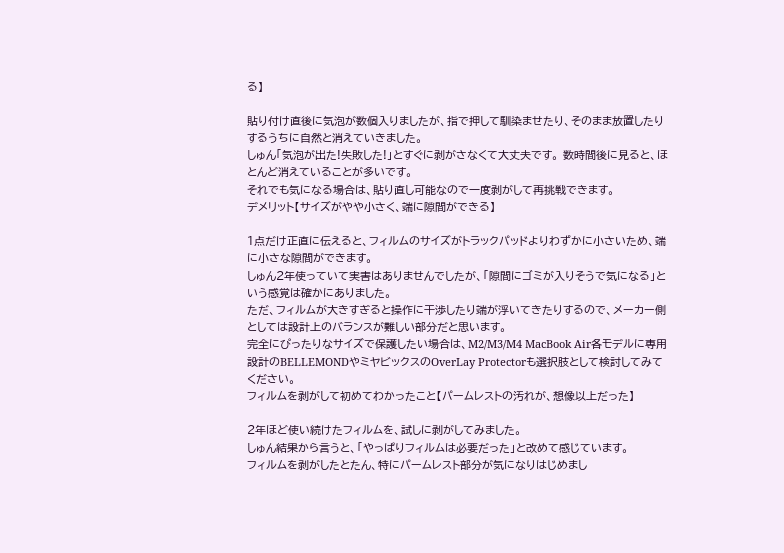る】

貼り付け直後に気泡が数個入りましたが、指で押して馴染ませたり、そのまま放置したりするうちに自然と消えていきました。
しゅん「気泡が出た!失敗した!」とすぐに剥がさなくて大丈夫です。 数時間後に見ると、ほとんど消えていることが多いです。
それでも気になる場合は、貼り直し可能なので一度剥がして再挑戦できます。
デメリット【サイズがやや小さく、端に隙間ができる】

1点だけ正直に伝えると、フィルムのサイズがトラックパッドよりわずかに小さいため、端に小さな隙間ができます。
しゅん2年使っていて実害はありませんでしたが、「隙間にゴミが入りそうで気になる」という感覚は確かにありました。
ただ、フィルムが大きすぎると操作に干渉したり端が浮いてきたりするので、メーカー側としては設計上のバランスが難しい部分だと思います。
完全にぴったりなサイズで保護したい場合は、M2/M3/M4 MacBook Air各モデルに専用設計のBELLEMONDやミヤビックスのOverLay Protectorも選択肢として検討してみてください。
フィルムを剥がして初めてわかったこと【パームレストの汚れが、想像以上だった】

2年ほど使い続けたフィルムを、試しに剥がしてみました。
しゅん結果から言うと、「やっぱりフィルムは必要だった」と改めて感じています。
フィルムを剥がしたとたん、特にパームレスト部分が気になりはじめまし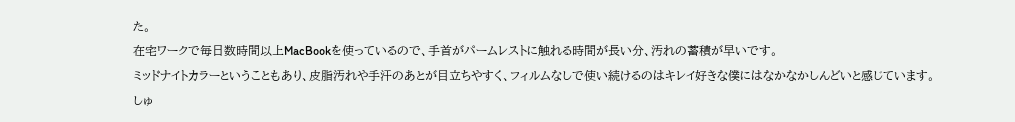た。
在宅ワークで毎日数時間以上MacBookを使っているので、手首がパームレストに触れる時間が長い分、汚れの蓄積が早いです。
ミッドナイトカラーということもあり、皮脂汚れや手汗のあとが目立ちやすく、フィルムなしで使い続けるのはキレイ好きな僕にはなかなかしんどいと感じています。
しゅ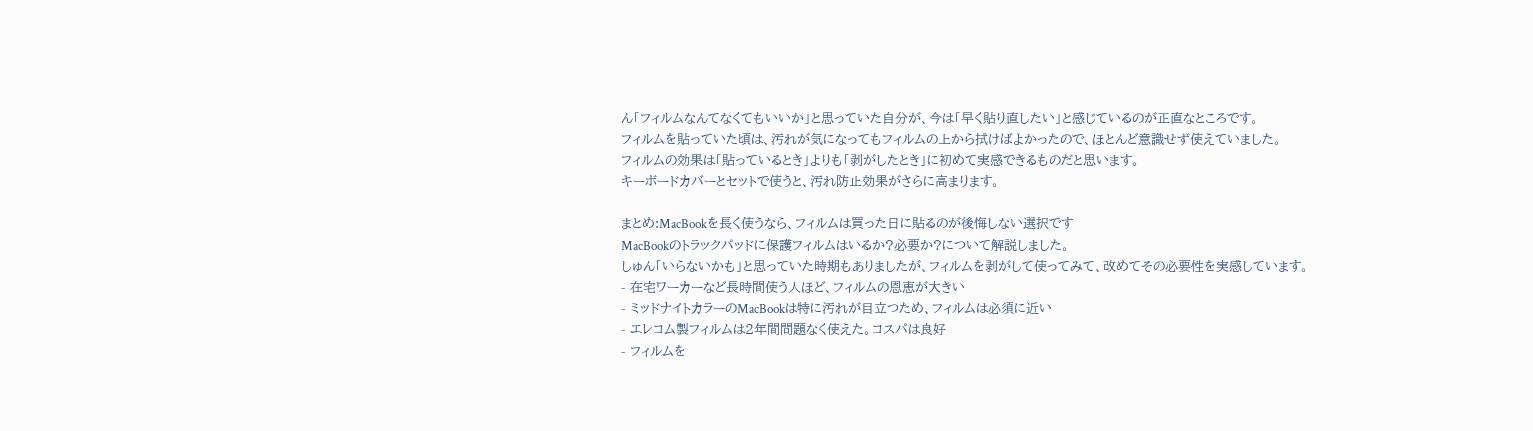ん「フィルムなんてなくてもいいか」と思っていた自分が、今は「早く貼り直したい」と感じているのが正直なところです。
フィルムを貼っていた頃は、汚れが気になってもフィルムの上から拭けばよかったので、ほとんど意識せず使えていました。
フィルムの効果は「貼っているとき」よりも「剥がしたとき」に初めて実感できるものだと思います。
キーボードカバーとセットで使うと、汚れ防止効果がさらに高まります。

まとめ:MacBookを長く使うなら、フィルムは買った日に貼るのが後悔しない選択です
MacBookのトラックパッドに保護フィルムはいるか?必要か?について解説しました。
しゅん「いらないかも」と思っていた時期もありましたが、フィルムを剥がして使ってみて、改めてその必要性を実感しています。
- 在宅ワーカーなど長時間使う人ほど、フィルムの恩恵が大きい
- ミッドナイトカラーのMacBookは特に汚れが目立つため、フィルムは必須に近い
- エレコム製フィルムは2年間問題なく使えた。コスパは良好
- フィルムを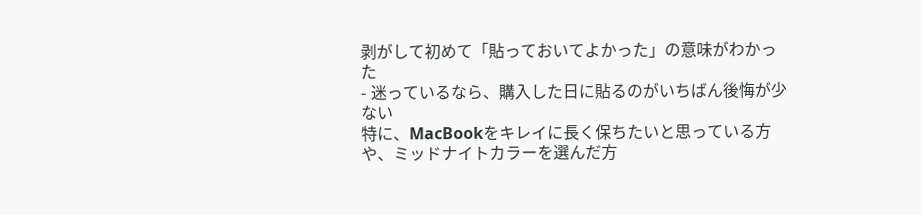剥がして初めて「貼っておいてよかった」の意味がわかった
- 迷っているなら、購入した日に貼るのがいちばん後悔が少ない
特に、MacBookをキレイに長く保ちたいと思っている方や、ミッドナイトカラーを選んだ方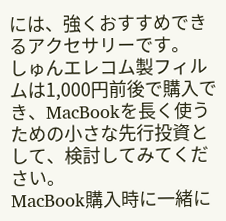には、強くおすすめできるアクセサリーです。
しゅんエレコム製フィルムは1,000円前後で購入でき、MacBookを長く使うための小さな先行投資として、検討してみてください。
MacBook購入時に一緒に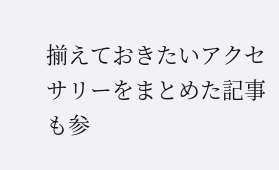揃えておきたいアクセサリーをまとめた記事も参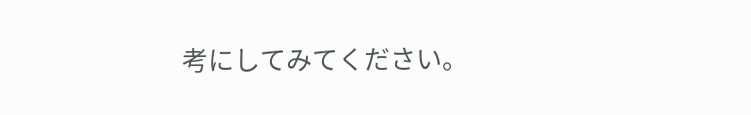考にしてみてください。